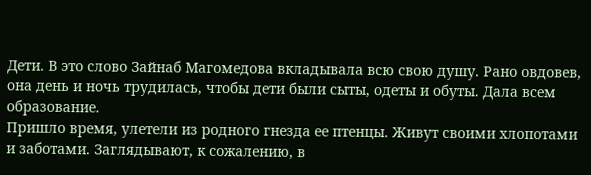Дети. В это слово Зайнаб Магомедова вкладывала всю свою душу. Рано овдовев, она день и ночь трудилась, чтобы дети были сыты, одеты и обуты. Дала всем образование.
Пришло время, улетели из родного гнезда ее птенцы. Живут своими хлопотами и заботами. Заглядывают, к сожалению, в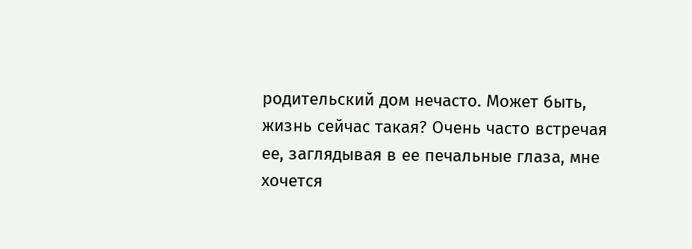родительский дом нечасто. Может быть, жизнь сейчас такая? Очень часто встречая ее, заглядывая в ее печальные глаза, мне хочется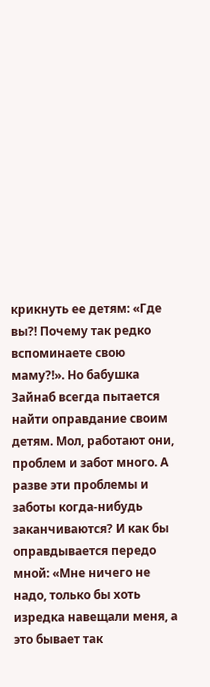крикнуть ее детям: «Где вы?! Почему так редко вспоминаете свою маму?!». Но бабушка Зайнаб всегда пытается найти оправдание своим детям. Мол, работают они, проблем и забот много. А разве эти проблемы и заботы когда-нибудь заканчиваются? И как бы оправдывается передо мной: «Мне ничего не надо, только бы хоть изредка навещали меня, а это бывает так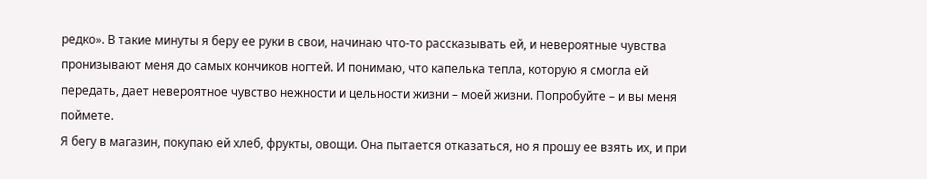редко». В такие минуты я беру ее руки в свои, начинаю что-то рассказывать ей, и невероятные чувства пронизывают меня до самых кончиков ногтей. И понимаю, что капелька тепла, которую я смогла ей передать, дает невероятное чувство нежности и цельности жизни – моей жизни. Попробуйте – и вы меня поймете.
Я бегу в магазин, покупаю ей хлеб, фрукты, овощи. Она пытается отказаться, но я прошу ее взять их, и при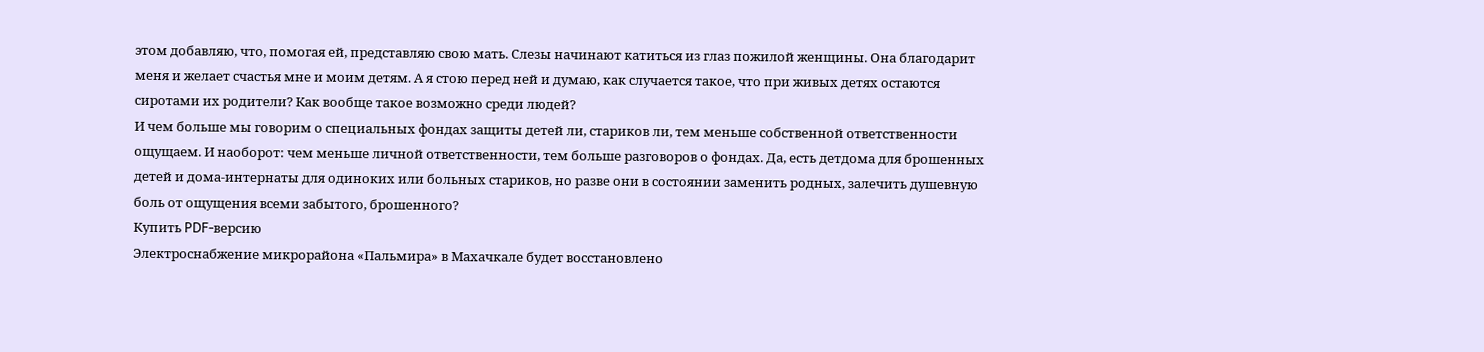этом добавляю, что, помогая ей, представляю свою мать. Слезы начинают катиться из глаз пожилой женщины. Она благодарит меня и желает счастья мне и моим детям. А я стою перед ней и думаю, как случается такое, что при живых детях остаются сиротами их родители? Как вообще такое возможно среди людей?
И чем больше мы говорим о специальных фондах защиты детей ли, стариков ли, тем меньше собственной ответственности ощущаем. И наоборот: чем меньше личной ответственности, тем больше разговоров о фондах. Да, есть детдома для брошенных детей и дома-интернаты для одиноких или больных стариков, но разве они в состоянии заменить родных, залечить душевную боль от ощущения всеми забытого, брошенного?
Купить PDF-версию
Электроснабжение микрорайона «Пальмира» в Махачкале будет восстановлено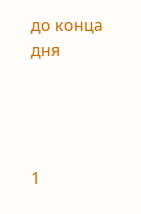до конца дня




1